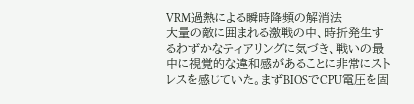VRM過熱による瞬時降頻の解消法
大量の敵に囲まれる激戦の中、時折発生するわずかなティアリングに気づき、戦いの最中に視覚的な違和感があることに非常にストレスを感じていた。まずBIOSでCPU電圧を固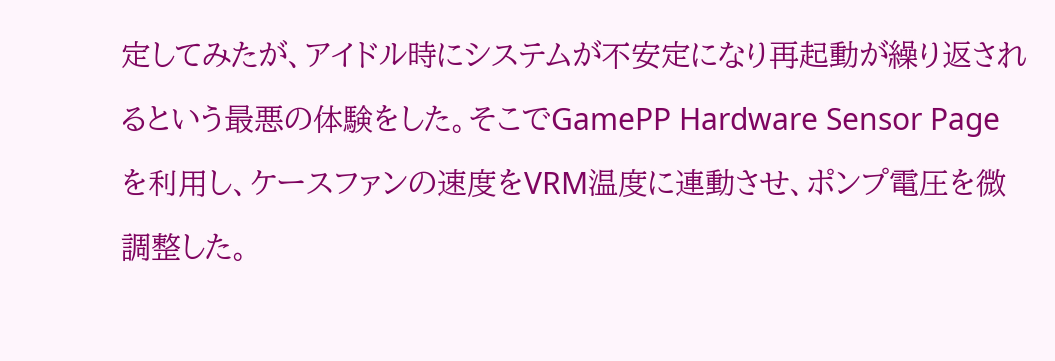定してみたが、アイドル時にシステムが不安定になり再起動が繰り返されるという最悪の体験をした。そこでGamePP Hardware Sensor Pageを利用し、ケースファンの速度をVRM温度に連動させ、ポンプ電圧を微調整した。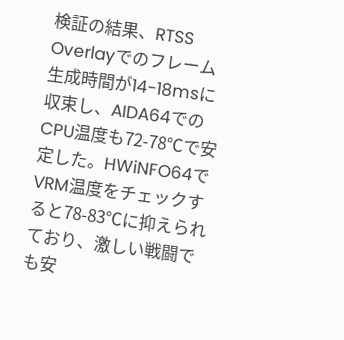検証の結果、RTSS Overlayでのフレーム生成時間が14-18msに収束し、AIDA64でのCPU温度も72-78℃で安定した。HWiNFO64でVRM温度をチェックすると78-83℃に抑えられており、激しい戦闘でも安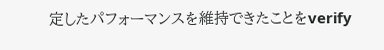定したパフォーマンスを維持できたことをverify